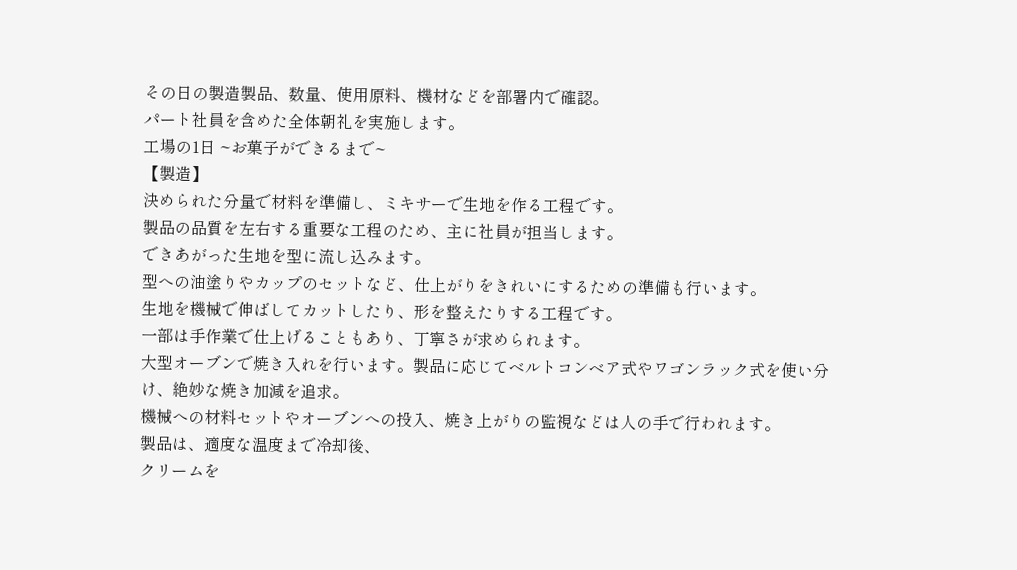その日の製造製品、数量、使用原料、機材などを部署内で確認。
パート社員を含めた全体朝礼を実施します。
工場の1日 ~お菓子ができるまで~
【製造】
決められた分量で材料を準備し、ミキサーで生地を作る工程です。
製品の品質を左右する重要な工程のため、主に社員が担当します。
できあがった生地を型に流し込みます。
型への油塗りやカップのセットなど、仕上がりをきれいにするための準備も行います。
生地を機械で伸ばしてカットしたり、形を整えたりする工程です。
一部は手作業で仕上げることもあり、丁寧さが求められます。
大型オーブンで焼き入れを行います。製品に応じてベルトコンベア式やワゴンラック式を使い分け、絶妙な焼き加減を追求。
機械への材料セットやオーブンへの投入、焼き上がりの監視などは人の手で行われます。
製品は、適度な温度まで冷却後、
クリームを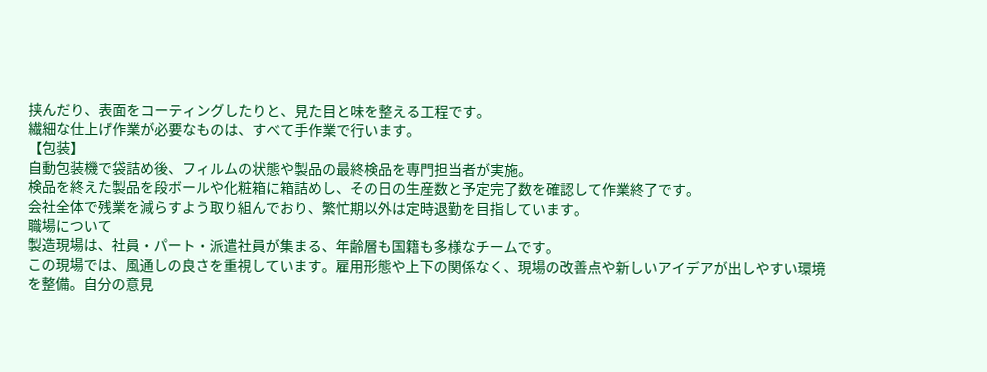挟んだり、表面をコーティングしたりと、見た目と味を整える工程です。
繊細な仕上げ作業が必要なものは、すべて手作業で行います。
【包装】
自動包装機で袋詰め後、フィルムの状態や製品の最終検品を専門担当者が実施。
検品を終えた製品を段ボールや化粧箱に箱詰めし、その日の生産数と予定完了数を確認して作業終了です。
会社全体で残業を減らすよう取り組んでおり、繁忙期以外は定時退勤を目指しています。
職場について
製造現場は、社員・パート・派遣社員が集まる、年齢層も国籍も多様なチームです。
この現場では、風通しの良さを重視しています。雇用形態や上下の関係なく、現場の改善点や新しいアイデアが出しやすい環境を整備。自分の意見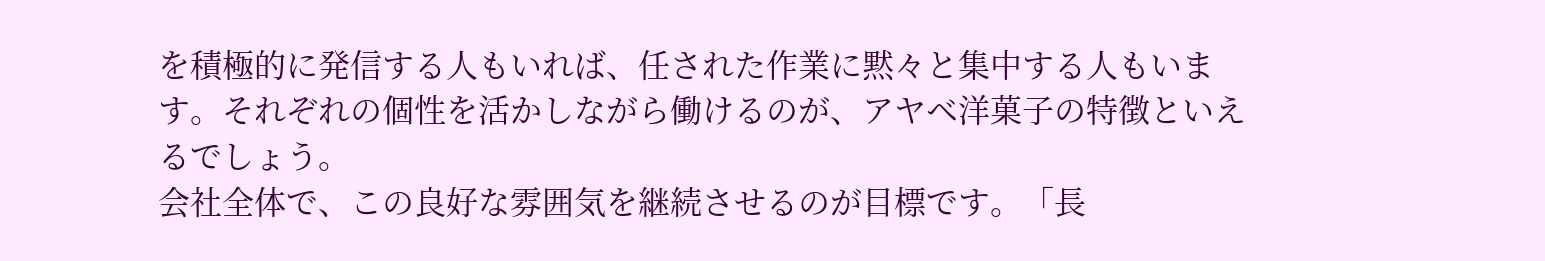を積極的に発信する人もいれば、任された作業に黙々と集中する人もいます。それぞれの個性を活かしながら働けるのが、アヤベ洋菓子の特徴といえるでしょう。
会社全体で、この良好な雰囲気を継続させるのが目標です。「長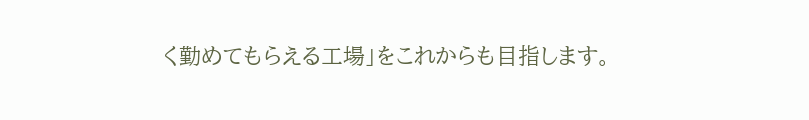く勤めてもらえる工場」をこれからも目指します。